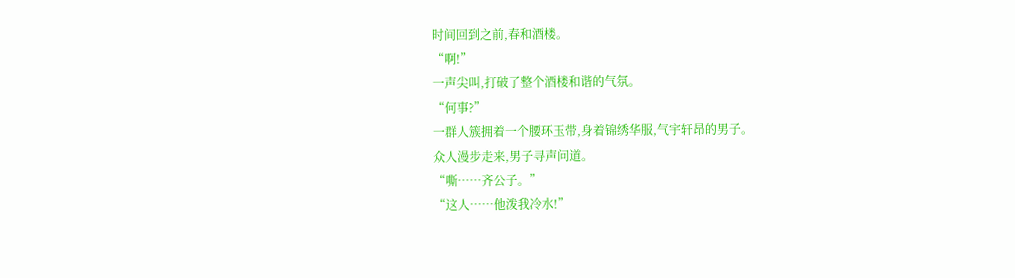时间回到之前,春和酒楼。
“啊!”
一声尖叫,打破了整个酒楼和谐的气氛。
“何事?”
一群人簇拥着一个腰环玉带,身着锦绣华服,气宇轩昂的男子。
众人漫步走来,男子寻声问道。
“嘶……齐公子。”
“这人……他泼我冷水!”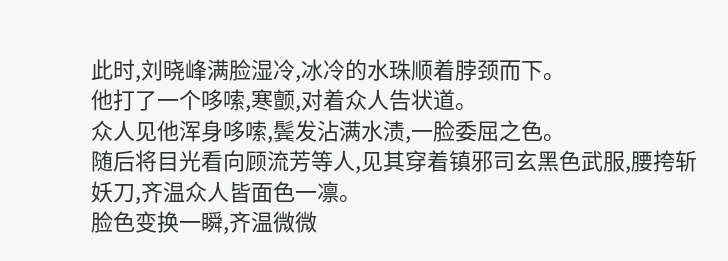此时,刘晓峰满脸湿冷,冰冷的水珠顺着脖颈而下。
他打了一个哆嗦,寒颤,对着众人告状道。
众人见他浑身哆嗦,鬓发沾满水渍,一脸委屈之色。
随后将目光看向顾流芳等人,见其穿着镇邪司玄黑色武服,腰挎斩妖刀,齐温众人皆面色一凛。
脸色变换一瞬,齐温微微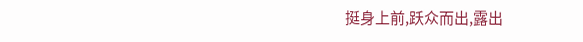挺身上前,跃众而出,露出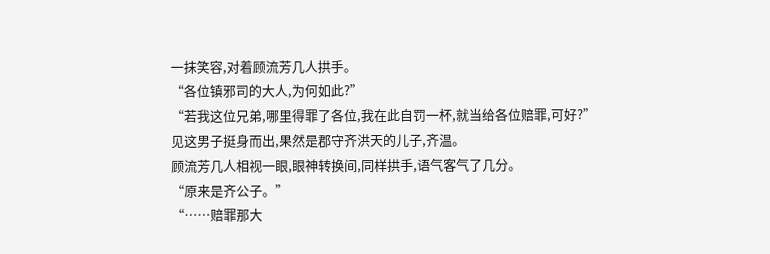一抹笑容,对着顾流芳几人拱手。
“各位镇邪司的大人,为何如此?”
“若我这位兄弟,哪里得罪了各位,我在此自罚一杯,就当给各位赔罪,可好?”
见这男子挺身而出,果然是郡守齐洪天的儿子,齐温。
顾流芳几人相视一眼,眼神转换间,同样拱手,语气客气了几分。
“原来是齐公子。”
“……赔罪那大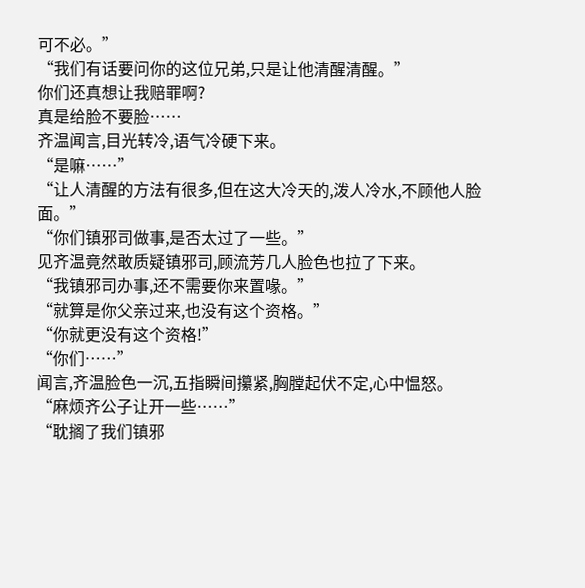可不必。”
“我们有话要问你的这位兄弟,只是让他清醒清醒。”
你们还真想让我赔罪啊?
真是给脸不要脸……
齐温闻言,目光转冷,语气冷硬下来。
“是嘛……”
“让人清醒的方法有很多,但在这大冷天的,泼人冷水,不顾他人脸面。”
“你们镇邪司做事,是否太过了一些。”
见齐温竟然敢质疑镇邪司,顾流芳几人脸色也拉了下来。
“我镇邪司办事,还不需要你来置喙。”
“就算是你父亲过来,也没有这个资格。”
“你就更没有这个资格!”
“你们……”
闻言,齐温脸色一沉,五指瞬间攥紧,胸膛起伏不定,心中愠怒。
“麻烦齐公子让开一些……”
“耽搁了我们镇邪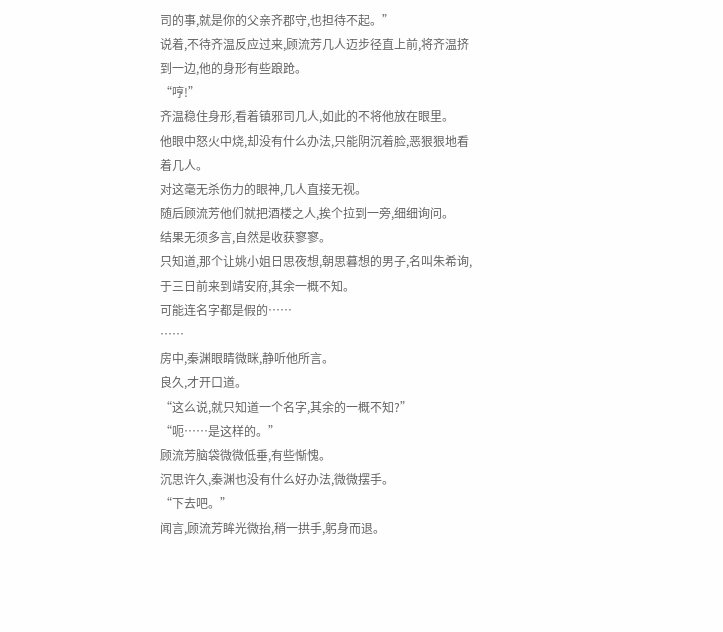司的事,就是你的父亲齐郡守,也担待不起。”
说着,不待齐温反应过来,顾流芳几人迈步径直上前,将齐温挤到一边,他的身形有些踉跄。
“哼!”
齐温稳住身形,看着镇邪司几人,如此的不将他放在眼里。
他眼中怒火中烧,却没有什么办法,只能阴沉着脸,恶狠狠地看着几人。
对这毫无杀伤力的眼神,几人直接无视。
随后顾流芳他们就把酒楼之人,挨个拉到一旁,细细询问。
结果无须多言,自然是收获寥寥。
只知道,那个让姚小姐日思夜想,朝思暮想的男子,名叫朱希询,于三日前来到靖安府,其余一概不知。
可能连名字都是假的……
……
房中,秦渊眼睛微眯,静听他所言。
良久,才开口道。
“这么说,就只知道一个名字,其余的一概不知?”
“呃……是这样的。”
顾流芳脑袋微微低垂,有些惭愧。
沉思许久,秦渊也没有什么好办法,微微摆手。
“下去吧。”
闻言,顾流芳眸光微抬,稍一拱手,躬身而退。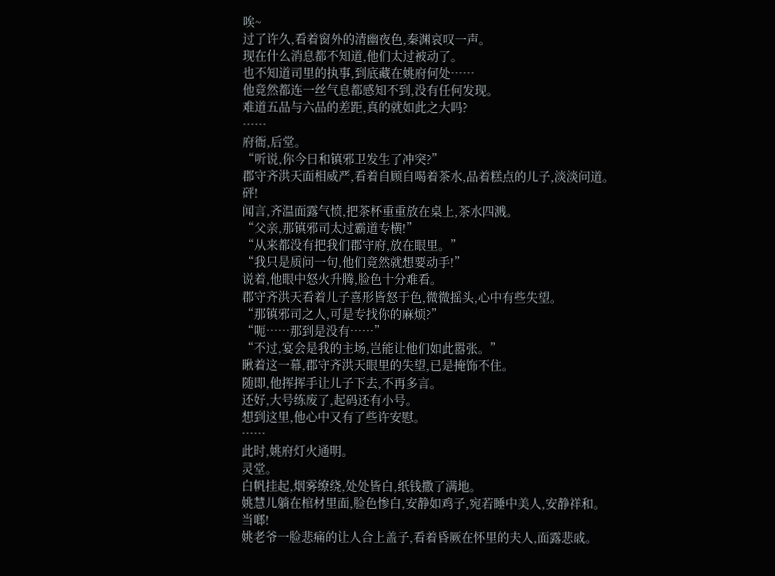唉~
过了许久,看着窗外的清幽夜色,秦渊哀叹一声。
现在什么消息都不知道,他们太过被动了。
也不知道司里的执事,到底藏在姚府何处……
他竟然都连一丝气息都感知不到,没有任何发现。
难道五品与六品的差距,真的就如此之大吗?
……
府衙,后堂。
“听说,你今日和镇邪卫发生了冲突?”
郡守齐洪天面相威严,看着自顾自喝着茶水,品着糕点的儿子,淡淡问道。
砰!
闻言,齐温面露气愤,把茶杯重重放在桌上,茶水四溅。
“父亲,那镇邪司太过霸道专横!”
“从来都没有把我们郡守府,放在眼里。”
“我只是质问一句,他们竟然就想要动手!”
说着,他眼中怒火升腾,脸色十分难看。
郡守齐洪天看着儿子喜形皆怒于色,微微摇头,心中有些失望。
“那镇邪司之人,可是专找你的麻烦?”
“呃……那到是没有……”
“不过,宴会是我的主场,岂能让他们如此嚣张。”
瞅着这一幕,郡守齐洪天眼里的失望,已是掩饰不住。
随即,他挥挥手让儿子下去,不再多言。
还好,大号练废了,起码还有小号。
想到这里,他心中又有了些许安慰。
……
此时,姚府灯火通明。
灵堂。
白帆挂起,烟雾缭绕,处处皆白,纸钱撒了满地。
姚慧儿躺在棺材里面,脸色惨白,安静如鸡子,宛若睡中美人,安静祥和。
当啷!
姚老爷一脸悲痛的让人合上盖子,看着昏厥在怀里的夫人,面露悲戚。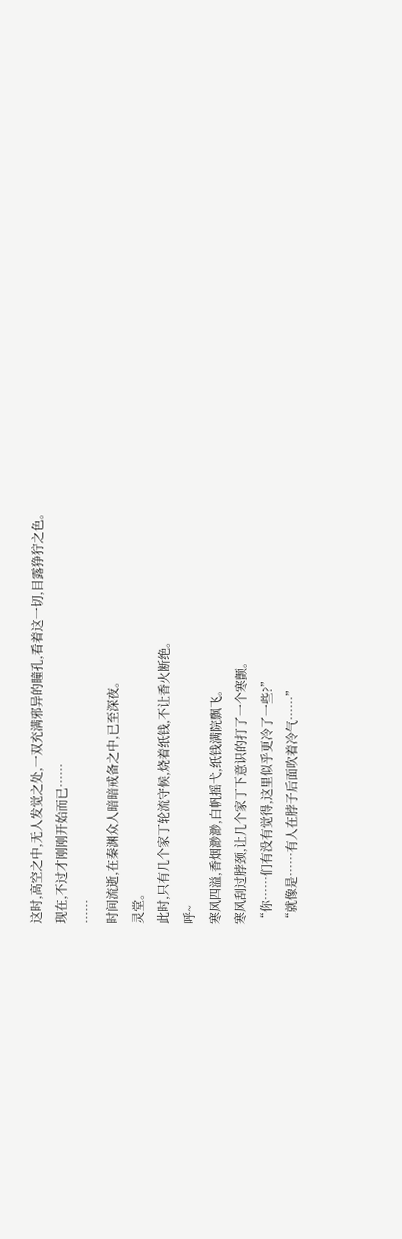这时,高空之中,无人发觉之处,一双充满邪异的瞳孔,看着这一切,目露狰狞之色。
现在,不过才刚刚开始而已……
……
时间流逝,在秦渊众人暗暗戒备之中,已至深夜。
灵堂。
此时,只有几个家丁轮流守候,烧着纸钱,不让香火断绝。
呼~
寒风四溢,香烟渺渺,白帆摇弋,纸钱满院飘飞。
寒风刮过脖颈,让几个家丁下意识的打了一个寒颤。
“你……们有没有觉得,这里似乎更冷了一些?”
“就像是……有人在脖子后面吹着冷气……”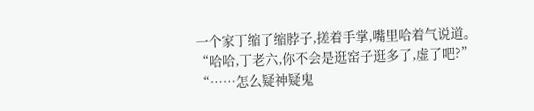一个家丁缩了缩脖子,搓着手掌,嘴里哈着气说道。
“哈哈,丁老六,你不会是逛窑子逛多了,虚了吧?”
“……怎么疑神疑鬼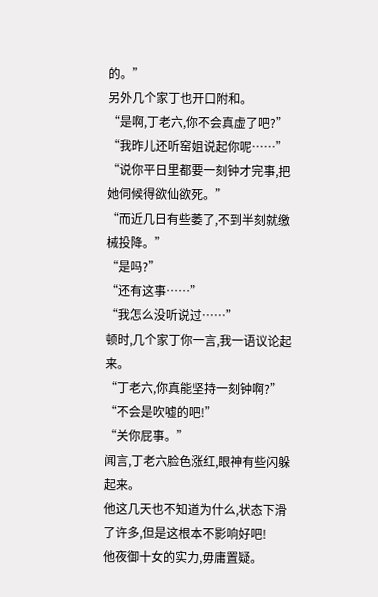的。”
另外几个家丁也开口附和。
“是啊,丁老六,你不会真虚了吧?”
“我昨儿还听窑姐说起你呢……”
“说你平日里都要一刻钟才完事,把她伺候得欲仙欲死。”
“而近几日有些萎了,不到半刻就缴械投降。”
“是吗?”
“还有这事……”
“我怎么没听说过……”
顿时,几个家丁你一言,我一语议论起来。
“丁老六,你真能坚持一刻钟啊?”
“不会是吹嘘的吧!”
“关你屁事。”
闻言,丁老六脸色涨红,眼神有些闪躲起来。
他这几天也不知道为什么,状态下滑了许多,但是这根本不影响好吧!
他夜御十女的实力,毋庸置疑。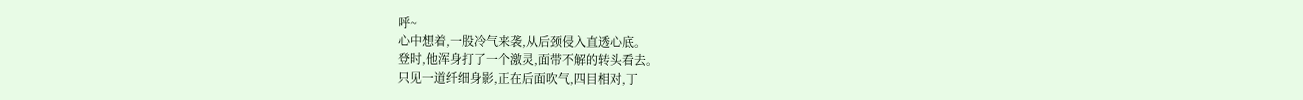呼~
心中想着,一股冷气来袭,从后颈侵入直透心底。
登时,他浑身打了一个激灵,面带不解的转头看去。
只见一道纤细身影,正在后面吹气,四目相对,丁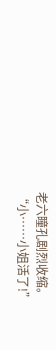老六瞳孔剧烈收缩。
“小……小姐活了!”